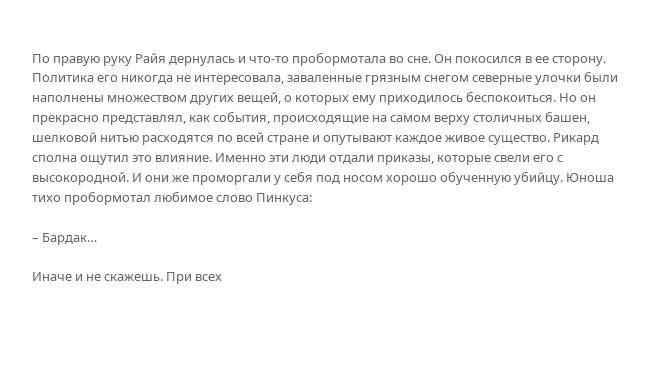По правую руку Райя дернулась и что-то пробормотала во сне. Он покосился в ее сторону. Политика его никогда не интересовала, заваленные грязным снегом северные улочки были наполнены множеством других вещей, о которых ему приходилось беспокоиться. Но он прекрасно представлял, как события, происходящие на самом верху столичных башен, шелковой нитью расходятся по всей стране и опутывают каждое живое существо. Рикард сполна ощутил это влияние. Именно эти люди отдали приказы, которые свели его с высокородной. И они же проморгали у себя под носом хорошо обученную убийцу. Юноша тихо пробормотал любимое слово Пинкуса:

– Бардак…

Иначе и не скажешь. При всех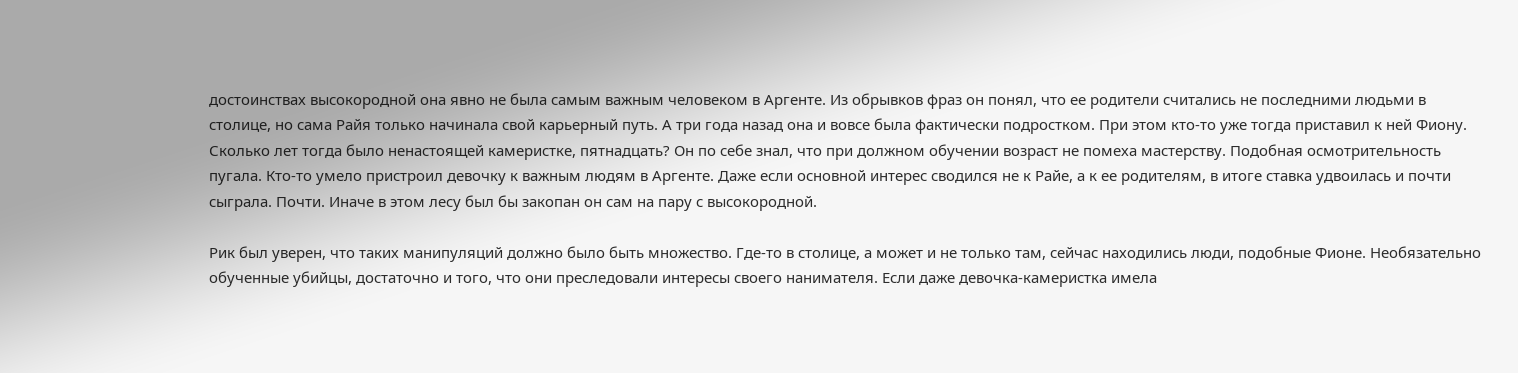достоинствах высокородной она явно не была самым важным человеком в Аргенте. Из обрывков фраз он понял, что ее родители считались не последними людьми в столице, но сама Райя только начинала свой карьерный путь. А три года назад она и вовсе была фактически подростком. При этом кто-то уже тогда приставил к ней Фиону. Сколько лет тогда было ненастоящей камеристке, пятнадцать? Он по себе знал, что при должном обучении возраст не помеха мастерству. Подобная осмотрительность пугала. Кто-то умело пристроил девочку к важным людям в Аргенте. Даже если основной интерес сводился не к Райе, а к ее родителям, в итоге ставка удвоилась и почти сыграла. Почти. Иначе в этом лесу был бы закопан он сам на пару с высокородной.

Рик был уверен, что таких манипуляций должно было быть множество. Где-то в столице, а может и не только там, сейчас находились люди, подобные Фионе. Необязательно обученные убийцы, достаточно и того, что они преследовали интересы своего нанимателя. Если даже девочка-камеристка имела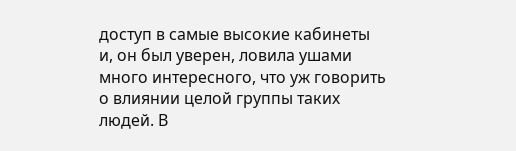доступ в самые высокие кабинеты и, он был уверен, ловила ушами много интересного, что уж говорить о влиянии целой группы таких людей. В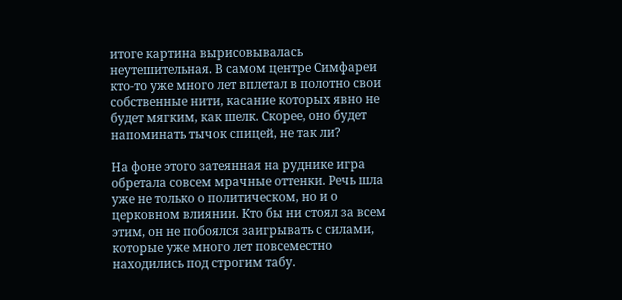итоге картина вырисовывалась неутешительная. В самом центре Симфареи кто-то уже много лет вплетал в полотно свои собственные нити, касание которых явно не будет мягким, как шелк. Скорее, оно будет напоминать тычок спицей, не так ли?

На фоне этого затеянная на руднике игра обретала совсем мрачные оттенки. Речь шла уже не только о политическом, но и о церковном влиянии. Кто бы ни стоял за всем этим, он не побоялся заигрывать с силами, которые уже много лет повсеместно находились под строгим табу.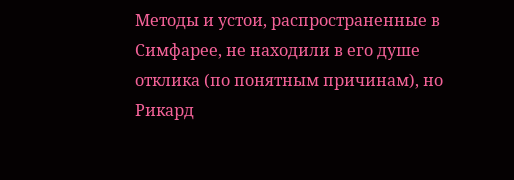Методы и устои, распространенные в Симфарее, не находили в его душе отклика (по понятным причинам), но Рикард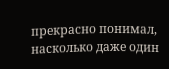прекрасно понимал, насколько даже один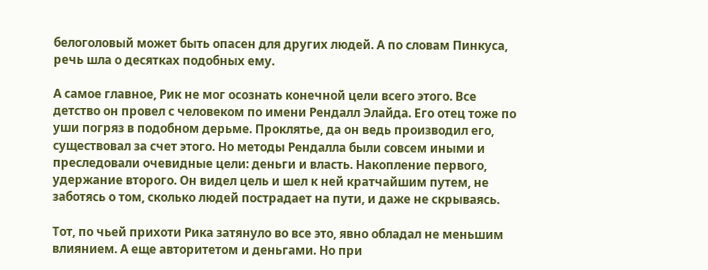белоголовый может быть опасен для других людей. А по словам Пинкуса, речь шла о десятках подобных ему.

А самое главное, Рик не мог осознать конечной цели всего этого. Все детство он провел с человеком по имени Рендалл Элайда. Его отец тоже по уши погряз в подобном дерьме. Проклятье, да он ведь производил его, существовал за счет этого. Но методы Рендалла были совсем иными и преследовали очевидные цели: деньги и власть. Накопление первого, удержание второго. Он видел цель и шел к ней кратчайшим путем, не заботясь о том, сколько людей пострадает на пути, и даже не скрываясь.

Тот, по чьей прихоти Рика затянуло во все это, явно обладал не меньшим влиянием. А еще авторитетом и деньгами. Но при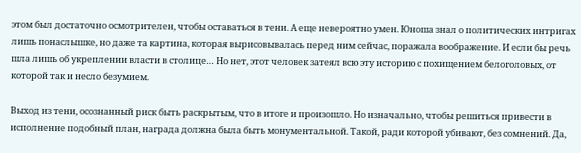этом был достаточно осмотрителен, чтобы оставаться в тени. А еще невероятно умен. Юноша знал о политических интригах лишь понаслышке, но даже та картина, которая вырисовывалась перед ним сейчас, поражала воображение. И если бы речь шла лишь об укреплении власти в столице… Но нет, этот человек затеял всю эту историю с похищением белоголовых, от которой так и несло безумием.

Выход из тени, осознанный риск быть раскрытым, что в итоге и произошло. Но изначально, чтобы решиться привести в исполнение подобный план, награда должна была быть монументальной. Такой, ради которой убивают, без сомнений. Да,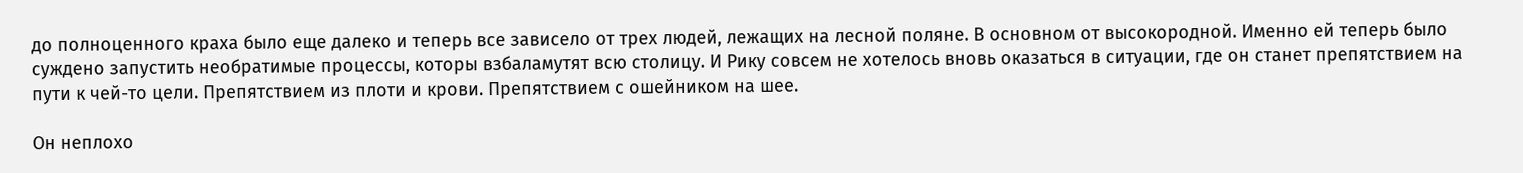до полноценного краха было еще далеко и теперь все зависело от трех людей, лежащих на лесной поляне. В основном от высокородной. Именно ей теперь было суждено запустить необратимые процессы, которы взбаламутят всю столицу. И Рику совсем не хотелось вновь оказаться в ситуации, где он станет препятствием на пути к чей-то цели. Препятствием из плоти и крови. Препятствием с ошейником на шее.

Он неплохо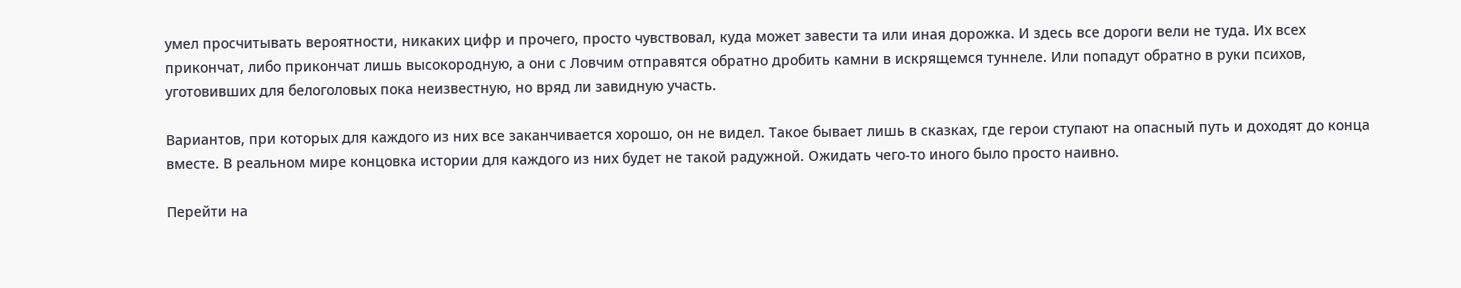умел просчитывать вероятности, никаких цифр и прочего, просто чувствовал, куда может завести та или иная дорожка. И здесь все дороги вели не туда. Их всех прикончат, либо прикончат лишь высокородную, а они с Ловчим отправятся обратно дробить камни в искрящемся туннеле. Или попадут обратно в руки психов, уготовивших для белоголовых пока неизвестную, но вряд ли завидную участь.

Вариантов, при которых для каждого из них все заканчивается хорошо, он не видел. Такое бывает лишь в сказках, где герои ступают на опасный путь и доходят до конца вместе. В реальном мире концовка истории для каждого из них будет не такой радужной. Ожидать чего-то иного было просто наивно.

Перейти на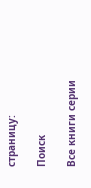страницу:

Поиск

Все книги серии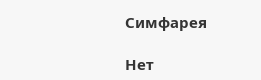Симфарея

Нет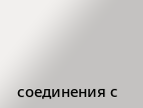соединения с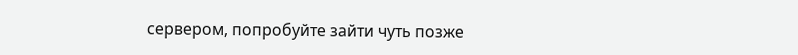сервером, попробуйте зайти чуть позже